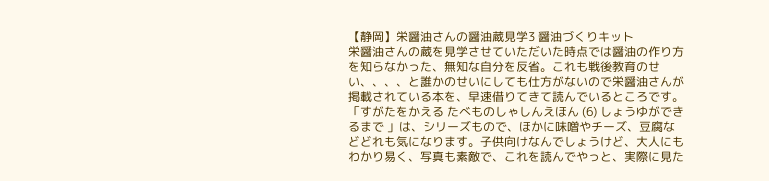【静岡】栄醤油さんの醤油蔵見学3 醤油づくりキット
栄醤油さんの蔵を見学させていただいた時点では醤油の作り方を知らなかった、無知な自分を反省。これも戦後教育のせい、、、、と誰かのせいにしても仕方がないので栄醤油さんが掲載されている本を、早速借りてきて読んでいるところです。「すがたをかえる たべものしゃしんえほん (6) しょうゆができるまで 」は、シリーズもので、ほかに味噌やチーズ、豆腐などどれも気になります。子供向けなんでしょうけど、大人にもわかり易く、写真も素敵で、これを読んでやっと、実際に見た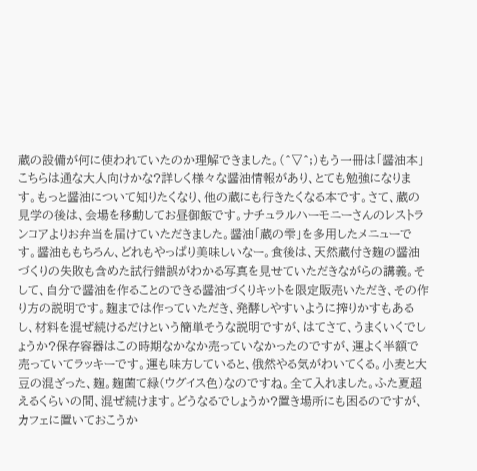蔵の設備が何に使われていたのか理解できました。(^▽^;)もう一冊は「醤油本」こちらは通な大人向けかな?詳しく様々な醤油情報があり、とても勉強になります。もっと醤油について知りたくなり、他の蔵にも行きたくなる本です。さて、蔵の見学の後は、会場を移動してお昼御飯です。ナチュラルハーモニーさんのレストランコアよりお弁当を届けていただきました。醤油「蔵の雫」を多用したメニューです。醤油ももちろん、どれもやっぱり美味しいなー。食後は、天然蔵付き麹の醤油づくりの失敗も含めた試行錯誤がわかる写真を見せていただきながらの講義。そして、自分で醤油を作ることのできる醤油づくりキットを限定販売いただき、その作り方の説明です。麹までは作っていただき、発酵しやすいように搾りかすもあるし、材料を混ぜ続けるだけという簡単そうな説明ですが、はてさて、うまくいくでしょうか?保存容器はこの時期なかなか売っていなかったのですが、運よく半額で売っていてラッキーです。運も味方していると、俄然やる気がわいてくる。小麦と大豆の混ざった、麹。麹菌て緑(ウグイス色)なのですね。全て入れました。ふた夏超えるくらいの間、混ぜ続けます。どうなるでしょうか?置き場所にも困るのですが、カフェに置いておこうか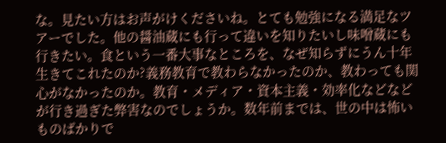な。見たい方はお声がけくださいね。とても勉強になる満足なツアーでした。他の醤油蔵にも行って違いを知りたいし味噌蔵にも行きたい。食という一番大事なところを、なぜ知らずにうん十年生きてこれたのか?義務教育で教わらなかったのか、教わっても関心がなかったのか。教育・メディア・資本主義・効率化などなどが行き過ぎた弊害なのでしょうか。数年前までは、世の中は怖いものばかりで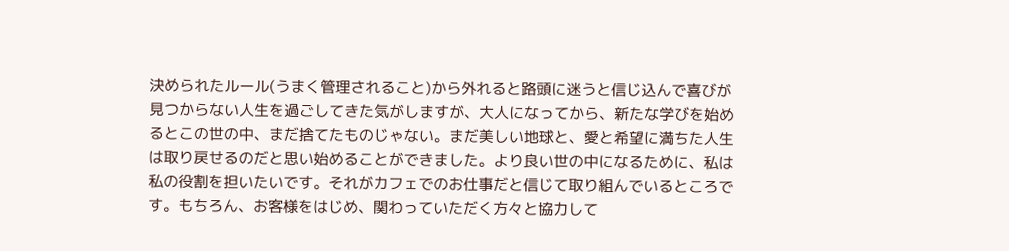決められたルール(うまく管理されること)から外れると路頭に迷うと信じ込んで喜びが見つからない人生を過ごしてきた気がしますが、大人になってから、新たな学びを始めるとこの世の中、まだ捨てたものじゃない。まだ美しい地球と、愛と希望に満ちた人生は取り戻せるのだと思い始めることができました。より良い世の中になるために、私は私の役割を担いたいです。それがカフェでのお仕事だと信じて取り組んでいるところです。もちろん、お客様をはじめ、関わっていただく方々と協力して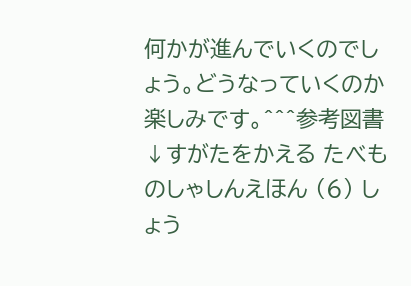何かが進んでいくのでしょう。どうなっていくのか楽しみです。^^^参考図書↓すがたをかえる たべものしゃしんえほん (6) しょう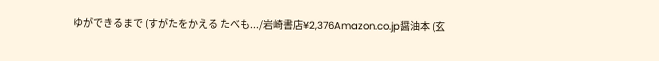ゆができるまで (すがたをかえる たべも.../岩崎書店¥2,376Amazon.co.jp醤油本 (玄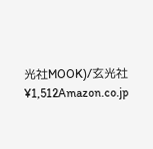光社MOOK)/玄光社¥1,512Amazon.co.jp